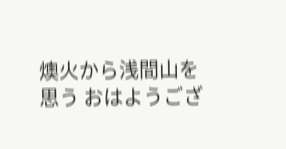燠火から浅間山を思う おはようござ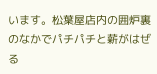います。松葉屋店内の囲炉裏のなかでパチパチと薪がはぜる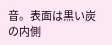音。表面は黒い炭の内側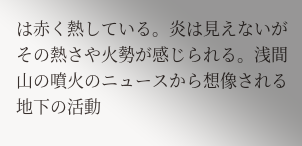は赤く熱している。炎は見えないがその熱さや火勢が感じられる。浅間山の噴火のニュースから想像される地下の活動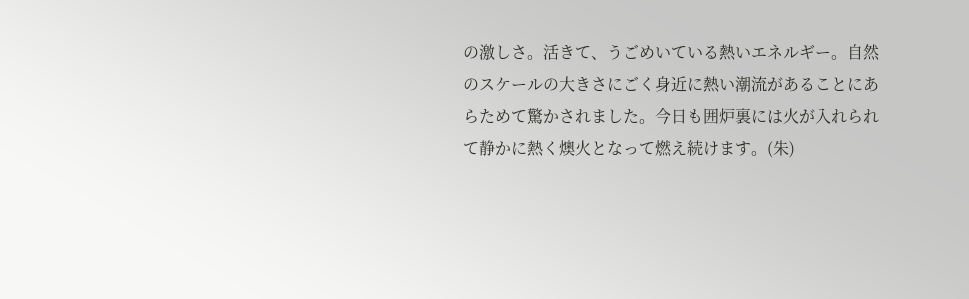の激しさ。活きて、うごめいている熱いエネルギー。自然のスケールの大きさにごく身近に熱い潮流があることにあらためて驚かされました。今日も囲炉裏には火が入れられて静かに熱く燠火となって燃え続けます。(朱)